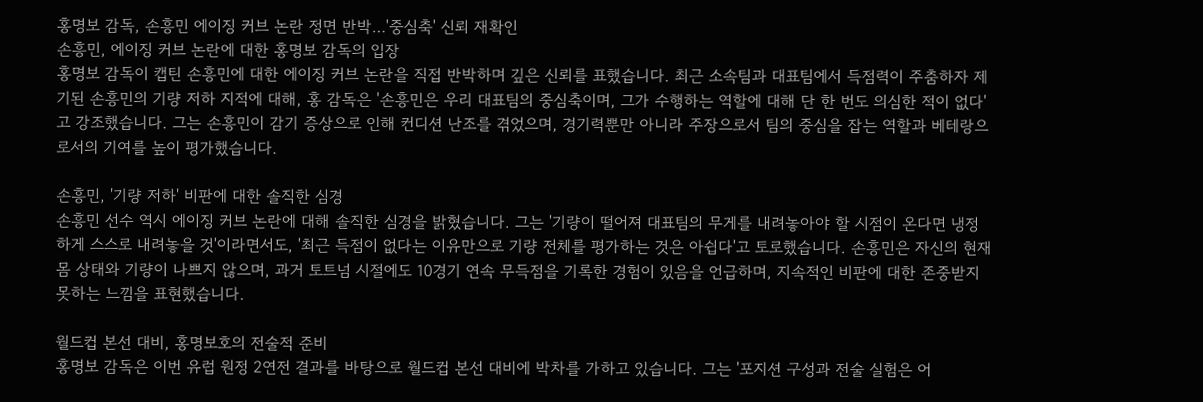홍명보 감독, 손흥민 에이징 커브 논란 정면 반박…'중심축' 신뢰 재확인
손흥민, 에이징 커브 논란에 대한 홍명보 감독의 입장
홍명보 감독이 캡틴 손흥민에 대한 에이징 커브 논란을 직접 반박하며 깊은 신뢰를 표했습니다. 최근 소속팀과 대표팀에서 득점력이 주춤하자 제기된 손흥민의 기량 저하 지적에 대해, 홍 감독은 '손흥민은 우리 대표팀의 중심축이며, 그가 수행하는 역할에 대해 단 한 번도 의심한 적이 없다'고 강조했습니다. 그는 손흥민이 감기 증상으로 인해 컨디션 난조를 겪었으며, 경기력뿐만 아니라 주장으로서 팀의 중심을 잡는 역할과 베테랑으로서의 기여를 높이 평가했습니다.

손흥민, '기량 저하' 비판에 대한 솔직한 심경
손흥민 선수 역시 에이징 커브 논란에 대해 솔직한 심경을 밝혔습니다. 그는 '기량이 떨어져 대표팀의 무게를 내려놓아야 할 시점이 온다면 냉정하게 스스로 내려놓을 것'이라면서도, '최근 득점이 없다는 이유만으로 기량 전체를 평가하는 것은 아쉽다'고 토로했습니다. 손흥민은 자신의 현재 몸 상태와 기량이 나쁘지 않으며, 과거 토트넘 시절에도 10경기 연속 무득점을 기록한 경험이 있음을 언급하며, 지속적인 비판에 대한 존중받지 못하는 느낌을 표현했습니다.

월드컵 본선 대비, 홍명보호의 전술적 준비
홍명보 감독은 이번 유럽 원정 2연전 결과를 바탕으로 월드컵 본선 대비에 박차를 가하고 있습니다. 그는 '포지션 구성과 전술 실험은 어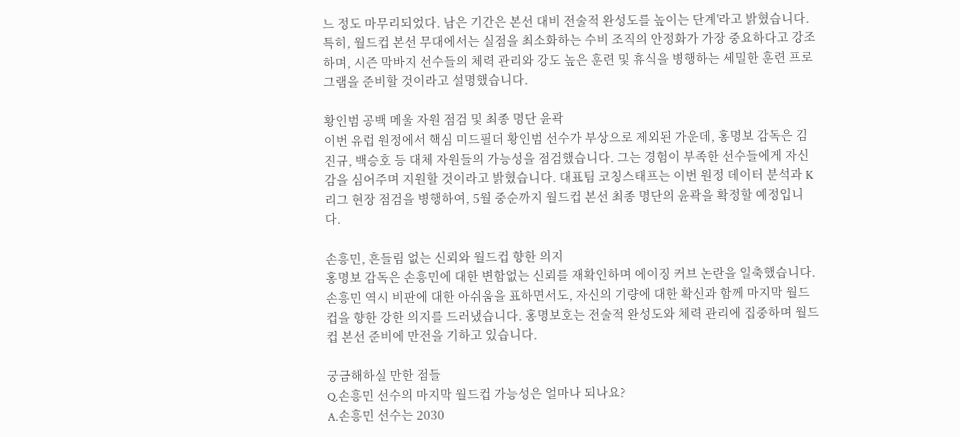느 정도 마무리되었다. 남은 기간은 본선 대비 전술적 완성도를 높이는 단계'라고 밝혔습니다. 특히, 월드컵 본선 무대에서는 실점을 최소화하는 수비 조직의 안정화가 가장 중요하다고 강조하며, 시즌 막바지 선수들의 체력 관리와 강도 높은 훈련 및 휴식을 병행하는 세밀한 훈련 프로그램을 준비할 것이라고 설명했습니다.

황인범 공백 메울 자원 점검 및 최종 명단 윤곽
이번 유럽 원정에서 핵심 미드필더 황인범 선수가 부상으로 제외된 가운데, 홍명보 감독은 김진규, 백승호 등 대체 자원들의 가능성을 점검했습니다. 그는 경험이 부족한 선수들에게 자신감을 심어주며 지원할 것이라고 밝혔습니다. 대표팀 코칭스태프는 이번 원정 데이터 분석과 K리그 현장 점검을 병행하여, 5월 중순까지 월드컵 본선 최종 명단의 윤곽을 확정할 예정입니다.

손흥민, 흔들림 없는 신뢰와 월드컵 향한 의지
홍명보 감독은 손흥민에 대한 변함없는 신뢰를 재확인하며 에이징 커브 논란을 일축했습니다. 손흥민 역시 비판에 대한 아쉬움을 표하면서도, 자신의 기량에 대한 확신과 함께 마지막 월드컵을 향한 강한 의지를 드러냈습니다. 홍명보호는 전술적 완성도와 체력 관리에 집중하며 월드컵 본선 준비에 만전을 기하고 있습니다.

궁금해하실 만한 점들
Q.손흥민 선수의 마지막 월드컵 가능성은 얼마나 되나요?
A.손흥민 선수는 2030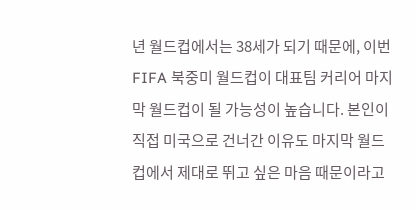년 월드컵에서는 38세가 되기 때문에, 이번 FIFA 북중미 월드컵이 대표팀 커리어 마지막 월드컵이 될 가능성이 높습니다. 본인이 직접 미국으로 건너간 이유도 마지막 월드컵에서 제대로 뛰고 싶은 마음 때문이라고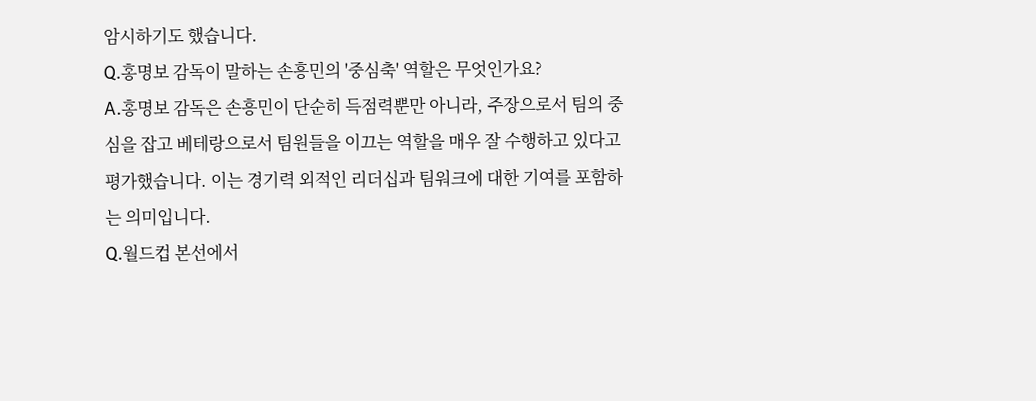암시하기도 했습니다.
Q.홍명보 감독이 말하는 손흥민의 '중심축' 역할은 무엇인가요?
A.홍명보 감독은 손흥민이 단순히 득점력뿐만 아니라, 주장으로서 팀의 중심을 잡고 베테랑으로서 팀원들을 이끄는 역할을 매우 잘 수행하고 있다고 평가했습니다. 이는 경기력 외적인 리더십과 팀워크에 대한 기여를 포함하는 의미입니다.
Q.월드컵 본선에서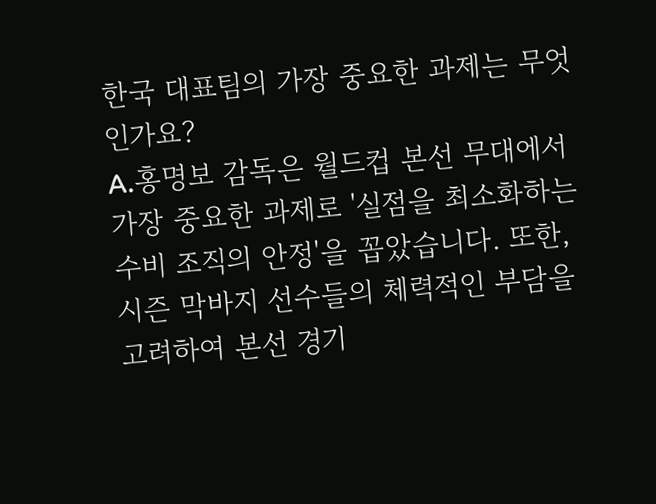한국 대표팀의 가장 중요한 과제는 무엇인가요?
A.홍명보 감독은 월드컵 본선 무대에서 가장 중요한 과제로 '실점을 최소화하는 수비 조직의 안정'을 꼽았습니다. 또한, 시즌 막바지 선수들의 체력적인 부담을 고려하여 본선 경기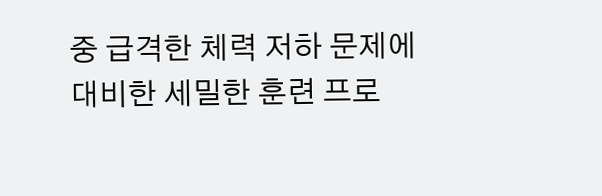중 급격한 체력 저하 문제에 대비한 세밀한 훈련 프로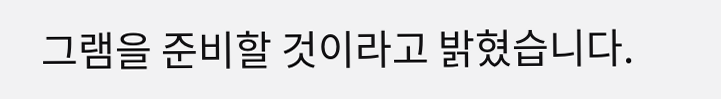그램을 준비할 것이라고 밝혔습니다.